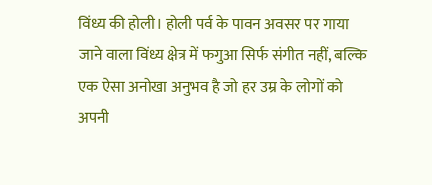विंध्य की होली। होली पर्व के पावन अवसर पर गाया जाने वाला विंध्य क्षेत्र में फगुआ सिर्फ संगीत नहीं, बल्कि एक ऐसा अनोखा अनुभव है जो हर उम्र के लोगों को अपनी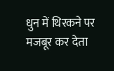धुन में थिरकने पर मजबूर कर देता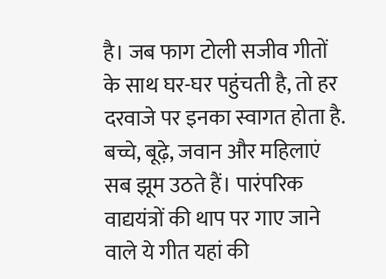है। जब फाग टोली सजीव गीतों के साथ घर-घर पहुंचती है, तो हर दरवाजे पर इनका स्वागत होता है. बच्चे, बूढ़े, जवान और महिलाएं सब झूम उठते हैं। पारंपरिक वाद्ययंत्रों की थाप पर गाए जाने वाले ये गीत यहां की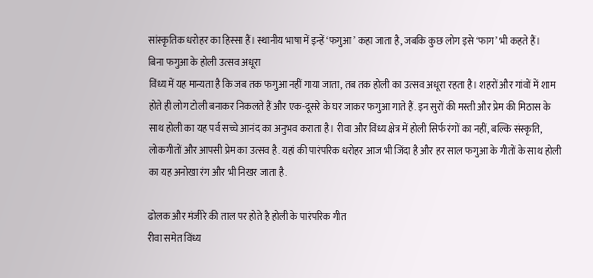सांस्कृतिक धरोहर का हिस्सा हैं। स्थानीय भाषा में इन्हें ‘फगुआ’ कहा जाता है, जबकि कुछ लोग इसे ‘फाग’ भी कहते हैं।
बिना फगुआ के होली उत्सव अधूरा
विंध्य में यह मान्यता है कि जब तक फगुआ नहीं गाया जाता, तब तक होली का उत्सव अधूरा रहता है। शहरों और गांवों में शाम होते ही लोग टोली बनाकर निकलते हैं और एक-दूसरे के घर जाकर फगुआ गाते हैं. इन सुरों की मस्ती और प्रेम की मिठास के साथ होली का यह पर्व सच्चे आनंद का अनुभव कराता है। रीवा और विंध्य क्षेत्र में होली सिर्फ रंगों का नहीं, बल्कि संस्कृति, लोकगीतों और आपसी प्रेम का उत्सव है. यहां की पारंपरिक धरोहर आज भी जिंदा है और हर साल फगुआ के गीतों के साथ होली का यह अनोखा रंग और भी निखर जाता है.

ढोलक और मंजीरे की ताल पर होते है होली के पारंपरिक गीत
रीवा समेत विंध्य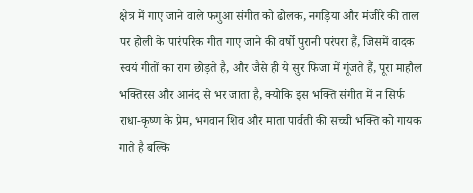क्षेत्र में गाए जाने वाले फगुआ संगीत को ढोलक, नगड़िया और मंजीरे की ताल पर होली के पारंपरिक गीत गाए जाने की वर्षो पुरानी परंपरा हैं, जिसमें वादक स्वयं गीतों का राग छोड़ते है, और जैसे ही ये सुर फिजा में गूंजते हैं, पूरा माहौल भक्तिरस और आनंद से भर जाता है, क्योकि इस भक्ति संगीत में न सिर्फ राधा-कृष्ण के प्रेम, भगवान शिव और माता पार्वती की सच्ची भक्ति को गायक गाते है बल्कि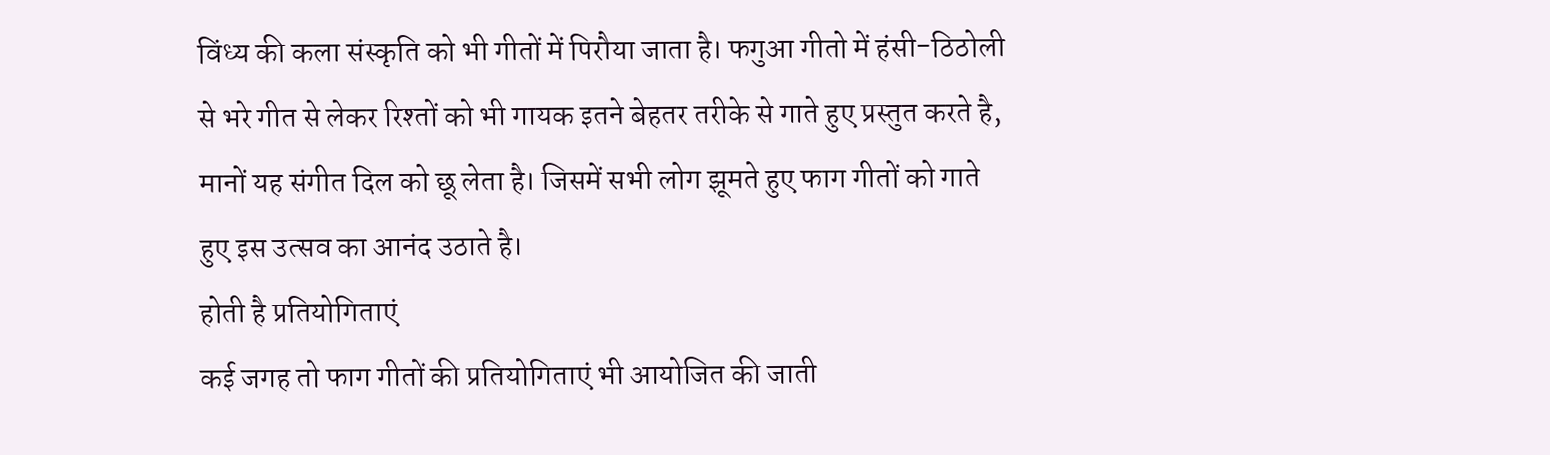विंध्य की कला संस्कृति को भी गीतों में पिरौया जाता है। फगुआ गीतो में हंसी-ठिठोली से भरे गीत से लेकर रिश्तों को भी गायक इतने बेहतर तरीके से गाते हुए प्रस्तुत करते है, मानों यह संगीत दिल को छू लेता है। जिसमें सभी लोग झूमते हुए फाग गीतों को गाते हुए इस उत्सव का आनंद उठाते है।
होती है प्रतियोगिताएं
कई जगह तो फाग गीतों की प्रतियोगिताएं भी आयोजित की जाती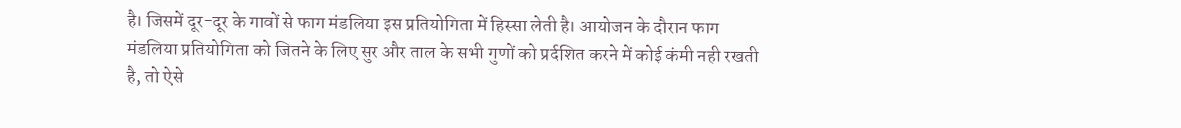है। जिसमें दूर-दूर के गावों से फाग मंडलिया इस प्रतियोगिता में हिस्सा लेती है। आयोजन के दौरान फाग मंडलिया प्रतियोगिता को जितने के लिए सुर और ताल के सभी गुणों को प्रर्दशित करने में कोई कंमी नही रखती है, तो ऐसे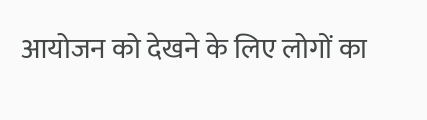आयोजन को देखने के लिए लोगों का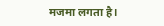मजमा लगता है।